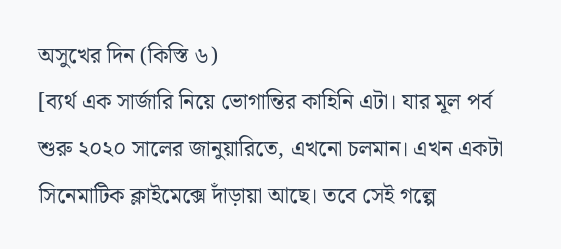অসুখের দিন (কিস্তি ৬)
[ব্যর্থ এক সার্জারি নিয়ে ভোগান্তির কাহিনি এটা। যার মূল পর্ব শুরু ২০২০ সালের জানুয়ারিতে, এখনো চলমান। এখন একটা সিনেমাটিক ক্লাইমেক্সে দাঁড়ায়া আছে। তবে সেই গল্পে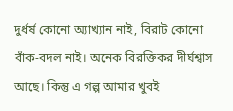দুর্ধর্ষ কোনো অ্যাখ্যান নাই, বিরাট কোনো বাঁক-বদল নাই। অনেক বিরক্তিকর দীর্ঘশ্বাস আছে। কিন্তু এ গল্প আমার খুবই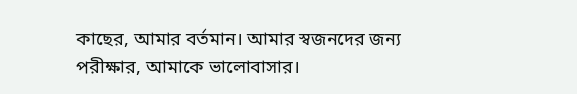কাছের, আমার বর্তমান। আমার স্বজনদের জন্য পরীক্ষার, আমাকে ভালোবাসার।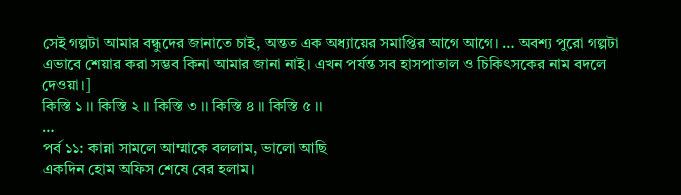সেই গল্পটা আমার বন্ধুদের জানাতে চাই, অন্তত এক অধ্যায়ের সমাপ্তির আগে আগে। … অবশ্য পুরো গল্পটা এভাবে শেয়ার করা সম্ভব কিনা আমার জানা নাই। এখন পর্যন্ত সব হাসপাতাল ও চিকিৎসকের নাম বদলে দেওয়া।]
কিস্তি ১ ।। কিস্তি ২ ।। কিস্তি ৩ ।। কিস্তি ৪ ।। কিস্তি ৫ ।।
…
পর্ব ১১: কান্না সামলে আম্মাকে বললাম, ভালো আছি
একদিন হোম অফিস শেষে বের হলাম।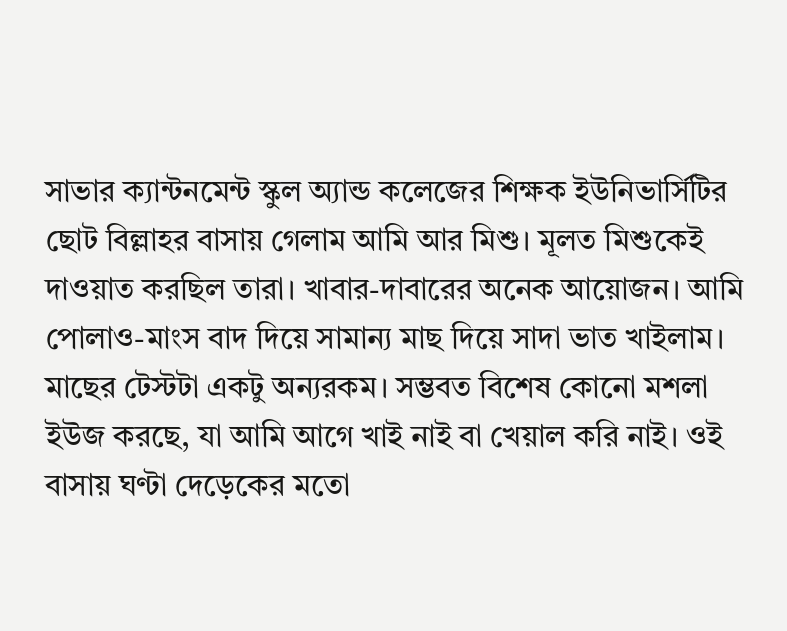সাভার ক্যান্টনমেন্ট স্কুল অ্যান্ড কলেজের শিক্ষক ইউনিভার্সিটির ছোট বিল্লাহর বাসায় গেলাম আমি আর মিশু। মূলত মিশুকেই দাওয়াত করছিল তারা। খাবার-দাবারের অনেক আয়োজন। আমি পোলাও-মাংস বাদ দিয়ে সামান্য মাছ দিয়ে সাদা ভাত খাইলাম। মাছের টেস্টটা একটু অন্যরকম। সম্ভবত বিশেষ কোনো মশলা ইউজ করছে, যা আমি আগে খাই নাই বা খেয়াল করি নাই। ওই বাসায় ঘণ্টা দেড়েকের মতো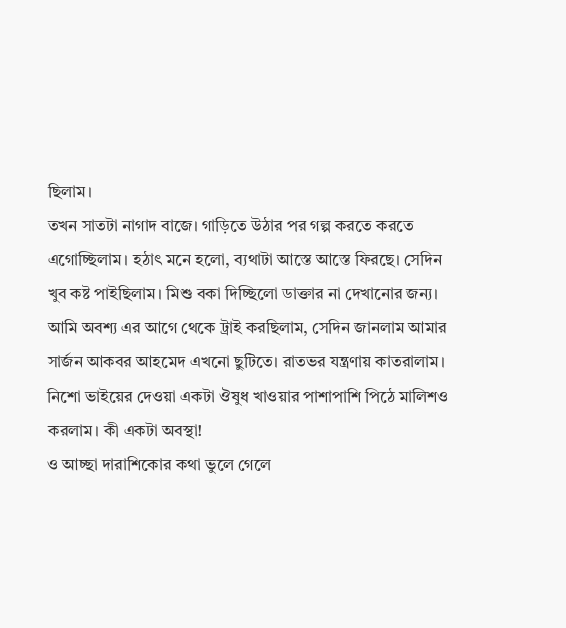ছিলাম।
তখন সাতটা নাগাদ বাজে। গাড়িতে উঠার পর গল্প করতে করতে এগোচ্ছিলাম। হঠাৎ মনে হলো, ব্যথাটা আস্তে আস্তে ফিরছে। সেদিন খুব কষ্ট পাইছিলাম। মিশু বকা দিচ্ছিলো ডাক্তার না দেখানোর জন্য। আমি অবশ্য এর আগে থেকে ট্রাই করছিলাম, সেদিন জানলাম আমার সার্জন আকবর আহমেদ এখনো ছুটিতে। রাতভর যন্ত্রণায় কাতরালাম। নিশো ভাইয়ের দেওয়া একটা ঔষুধ খাওয়ার পাশাপাশি পিঠে মালিশও করলাম। কী একটা অবস্থা!
ও আচ্ছা দারাশিকোর কথা ভুলে গেলে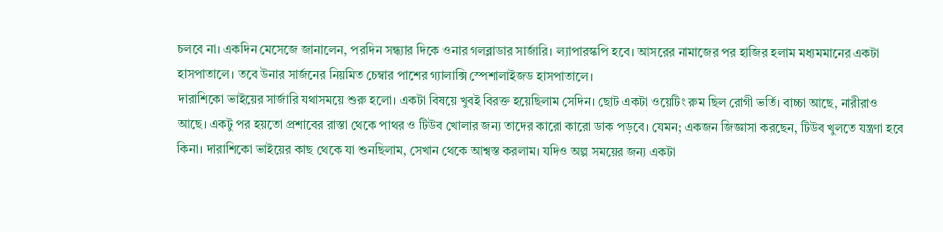চলবে না। একদিন মেসেজে জানালেন, পরদিন সন্ধ্যার দিকে ওনার গলব্লাডার সার্জারি। ল্যাপারস্কপি হবে। আসরের নামাজের পর হাজির হলাম মধ্যমমানের একটা হাসপাতালে। তবে উনার সার্জনের নিয়মিত চেম্বার পাশের গ্যালাক্সি স্পেশালাইজড হাসপাতালে।
দারাশিকো ভাইয়ের সার্জারি যথাসময়ে শুরু হলো। একটা বিষয়ে খুবই বিরক্ত হয়েছিলাম সেদিন। ছোট একটা ওয়েটিং রুম ছিল রোগী ভর্তি। বাচ্চা আছে, নারীরাও আছে। একটু পর হয়তো প্রশাবের রাস্তা থেকে পাথর ও টিউব খোলার জন্য তাদের কারো কারো ডাক পড়বে। যেমন; একজন জিজ্ঞাসা করছেন, টিউব খুলতে যন্ত্রণা হবে কিনা। দারাশিকো ভাইয়ের কাছ থেকে যা শুনছিলাম, সেখান থেকে আশ্বস্ত করলাম। যদিও অল্প সময়ের জন্য একটা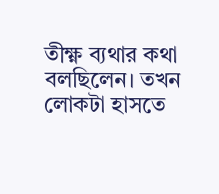তীক্ষ্ণ ব্যথার কথা বলছিলেন। তখন লোকটা হাসতে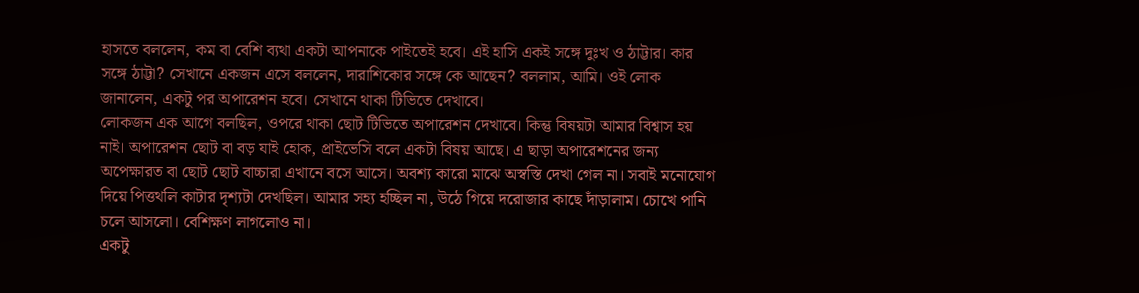হাসতে বললেন, কম বা বেশি ব্যথা একটা আপনাকে পাইতেই হবে। এই হাসি একই সঙ্গে দুঃখ ও ঠাট্টার। কার সঙ্গে ঠাট্টা? সেখানে একজন এসে বললেন, দারাশিকোর সঙ্গে কে আছেন? বললাম, আমি। ওই লোক জানালেন, একটু পর অপারেশন হবে। সেখানে থাকা টিভিতে দেখাবে।
লোকজন এক আগে বলছিল, ওপরে থাকা ছোট টিভিতে অপারেশন দেখাবে। কিন্তু বিষয়টা আমার বিশ্বাস হয় নাই। অপারেশন ছোট বা বড় যাই হোক, প্রাইভেসি বলে একটা বিষয় আছে। এ ছাড়া অপারেশনের জন্য অপেক্ষারত বা ছোট ছোট বাচ্চারা এখানে বসে আসে। অবশ্য কারো মাঝে অস্বস্তি দেখা গেল না। সবাই মনোযোগ দিয়ে পিত্তথলি কাটার দৃশ্যটা দেখছিল। আমার সহ্য হচ্ছিল না, উঠে গিয়ে দরোজার কাছে দাঁড়ালাম। চোখে পানি চলে আসলো। বেশিক্ষণ লাগলোও না।
একটু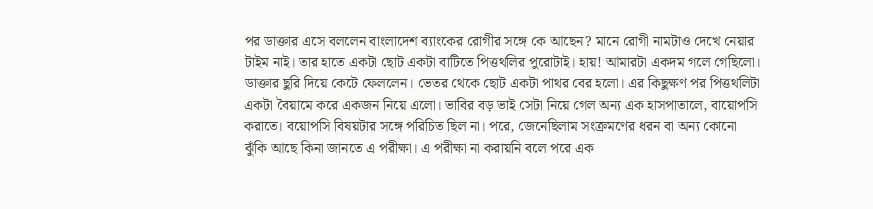পর ডাক্তার এসে বললেন বাংলাদেশ ব্যাংকের রোগীর সঙ্গে কে আছেন? মানে রোগী নামটাও দেখে নেয়ার টাইম নাই। তার হাতে একটা ছোট একটা বাটিতে পিত্তথলির পুরোটাই। হায়! আমারটা একদম গলে গেছিলো। ডাক্তার ছুরি দিয়ে কেটে ফেললেন। ভেতর থেকে ছোট একটা পাথর বের হলো। এর কিছুক্ষণ পর পিত্তথলিটা একটা বৈয়ামে করে একজন নিয়ে এলো। ভাবির বড় ভাই সেটা নিয়ে গেল অন্য এক হাসপাতালে, বায়োপসি করাতে। বয়োপসি বিষয়টার সঙ্গে পরিচিত ছিল না। পরে, জেনেছিলাম সংক্রমণের ধরন বা অন্য কোনো ঝুঁকি আছে কিনা জানতে এ পরীক্ষা। এ পরীক্ষা না করায়নি বলে পরে এক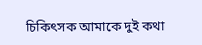চিকিৎসক আমাকে দুই কথা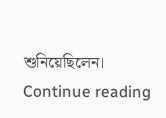শুনিয়েছিলেন। Continue reading